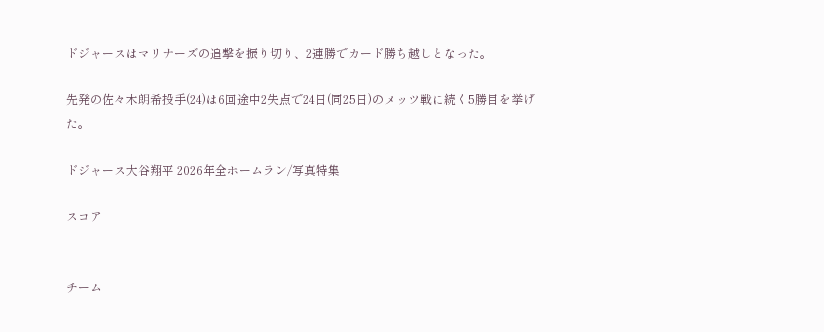ドジャースはマリナーズの追撃を振り切り、2連勝でカード勝ち越しとなった。

先発の佐々木朗希投手(24)は6回途中2失点で24日(同25日)のメッツ戦に続く5勝目を挙げた。

ドジャース大谷翔平 2026年全ホームラン/写真特集

スコア


チーム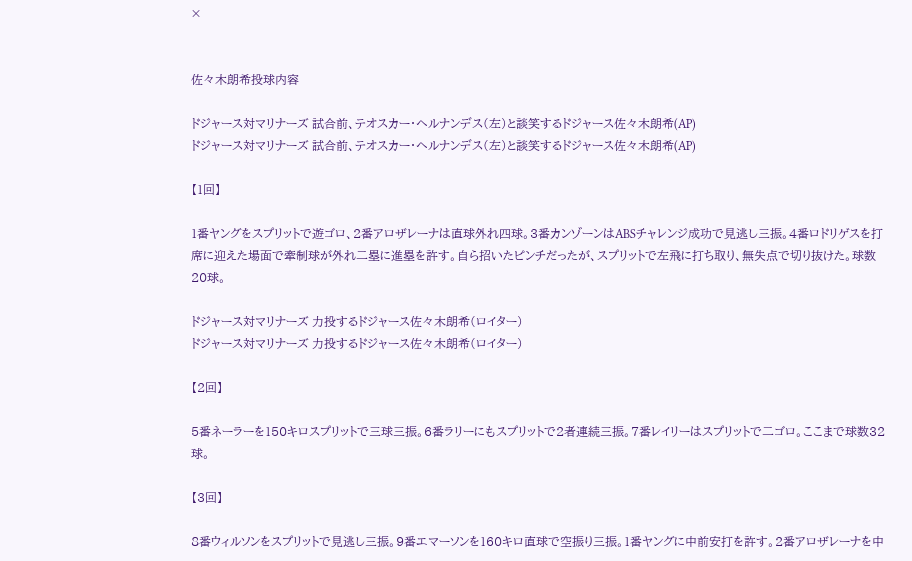×


佐々木朗希投球内容

ドジャース対マリナーズ 試合前、テオスカー・ヘルナンデス(左)と談笑するドジャース佐々木朗希(AP)
ドジャース対マリナーズ 試合前、テオスカー・ヘルナンデス(左)と談笑するドジャース佐々木朗希(AP)

【1回】

1番ヤングをスプリットで遊ゴロ、2番アロザレーナは直球外れ四球。3番カンゾーンはABSチャレンジ成功で見逃し三振。4番ロドリゲスを打席に迎えた場面で牽制球が外れ二塁に進塁を許す。自ら招いたピンチだったが、スプリットで左飛に打ち取り、無失点で切り抜けた。球数20球。

ドジャース対マリナーズ 力投するドジャース佐々木朗希(ロイター)
ドジャース対マリナーズ 力投するドジャース佐々木朗希(ロイター)

【2回】

5番ネーラーを150キロスプリットで三球三振。6番ラリーにもスプリットで2者連続三振。7番レイリーはスプリットで二ゴロ。ここまで球数32球。

【3回】

8番ウィルソンをスプリットで見逃し三振。9番エマーソンを160キロ直球で空振り三振。1番ヤングに中前安打を許す。2番アロザレーナを中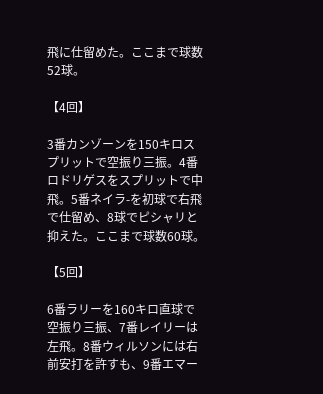飛に仕留めた。ここまで球数52球。

【4回】

3番カンゾーンを150キロスプリットで空振り三振。4番ロドリゲスをスプリットで中飛。5番ネイラ-を初球で右飛で仕留め、8球でピシャリと抑えた。ここまで球数60球。

【5回】

6番ラリーを160キロ直球で空振り三振、7番レイリーは左飛。8番ウィルソンには右前安打を許すも、9番エマー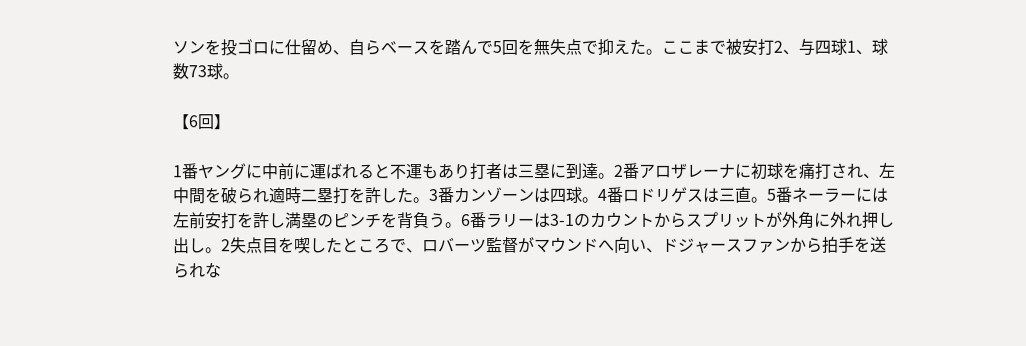ソンを投ゴロに仕留め、自らベースを踏んで5回を無失点で抑えた。ここまで被安打2、与四球1、球数73球。

【6回】

1番ヤングに中前に運ばれると不運もあり打者は三塁に到達。2番アロザレーナに初球を痛打され、左中間を破られ適時二塁打を許した。3番カンゾーンは四球。4番ロドリゲスは三直。5番ネーラーには左前安打を許し満塁のピンチを背負う。6番ラリーは3-1のカウントからスプリットが外角に外れ押し出し。2失点目を喫したところで、ロバーツ監督がマウンドへ向い、ドジャースファンから拍手を送られな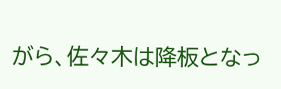がら、佐々木は降板となっ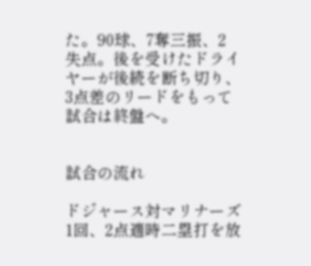た。90球、7奪三振、2失点。後を受けたドライヤーが後続を断ち切り、3点差のリードをもって試合は終盤へ。


試合の流れ

ドジャース対マリナーズ 1回、2点適時二塁打を放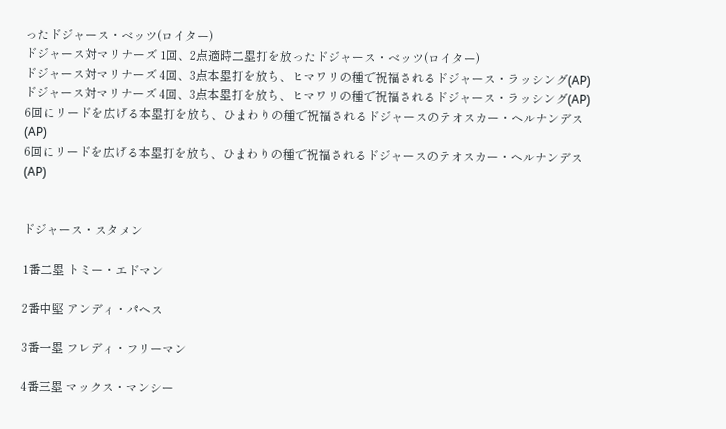ったドジャース・ベッツ(ロイター)
ドジャース対マリナーズ 1回、2点適時二塁打を放ったドジャース・ベッツ(ロイター)
ドジャース対マリナーズ 4回、3点本塁打を放ち、ヒマワリの種で祝福されるドジャース・ラッシング(AP)
ドジャース対マリナーズ 4回、3点本塁打を放ち、ヒマワリの種で祝福されるドジャース・ラッシング(AP)
6回にリードを広げる本塁打を放ち、ひまわりの種で祝福されるドジャースのテオスカー・ヘルナンデス(AP)
6回にリードを広げる本塁打を放ち、ひまわりの種で祝福されるドジャースのテオスカー・ヘルナンデス(AP)


ドジャース・スタメン

1番二塁 トミー・エドマン

2番中堅 アンディ・パヘス

3番一塁 フレディ・フリーマン

4番三塁 マックス・マンシー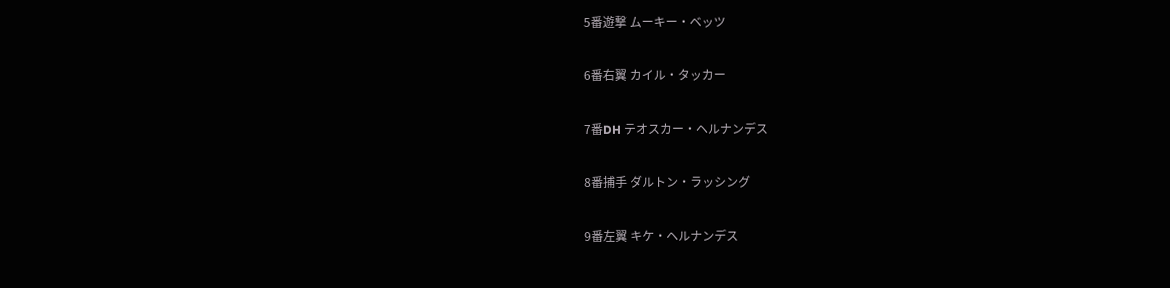5番遊撃 ムーキー・ベッツ

6番右翼 カイル・タッカー

7番DH テオスカー・ヘルナンデス

8番捕手 ダルトン・ラッシング

9番左翼 キケ・ヘルナンデス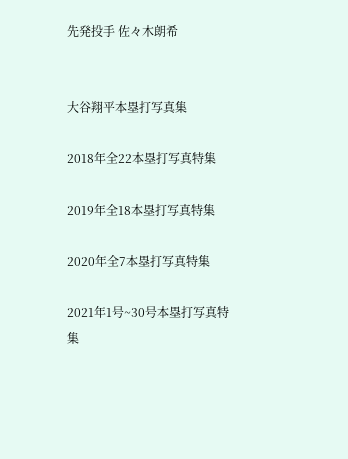先発投手 佐々木朗希


大谷翔平本塁打写真集

2018年全22本塁打写真特集

2019年全18本塁打写真特集

2020年全7本塁打写真特集

2021年1号~30号本塁打写真特集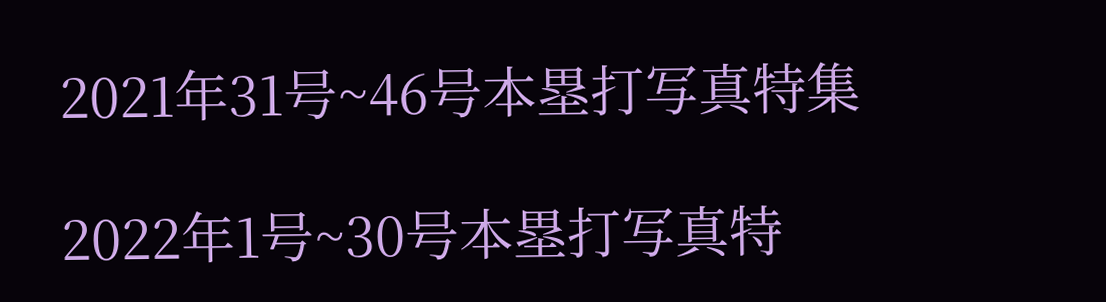2021年31号~46号本塁打写真特集

2022年1号~30号本塁打写真特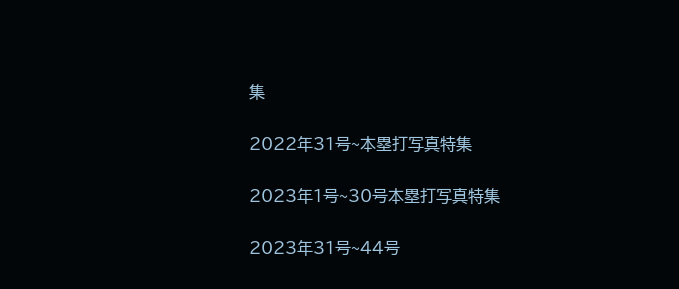集

2022年31号~本塁打写真特集

2023年1号~30号本塁打写真特集

2023年31号~44号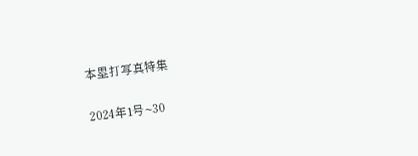本塁打写真特集

2024年1号~30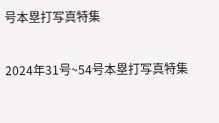号本塁打写真特集

2024年31号~54号本塁打写真特集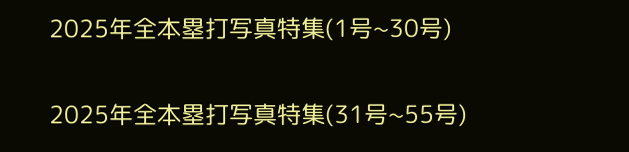2025年全本塁打写真特集(1号~30号)

2025年全本塁打写真特集(31号~55号)